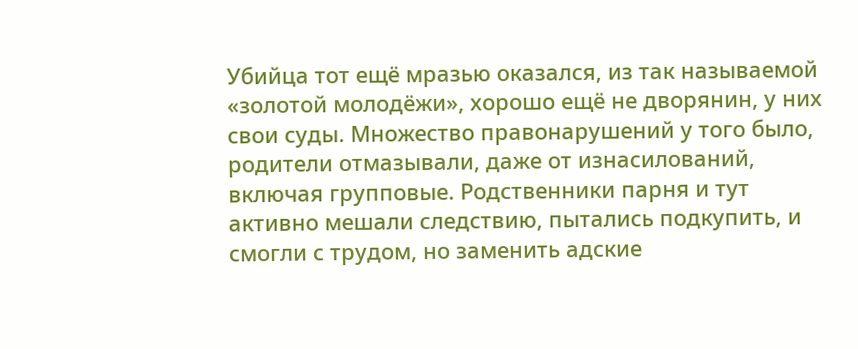Убийца тот ещё мразью оказался, из так называемой «золотой молодёжи», хорошо ещё не дворянин, у них свои суды. Множество правонарушений у того было, родители отмазывали, даже от изнасилований, включая групповые. Родственники парня и тут активно мешали следствию, пытались подкупить, и смогли с трудом, но заменить адские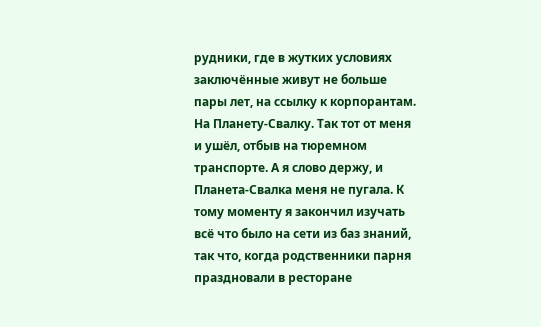рудники, где в жутких условиях заключённые живут не больше пары лет, на ссылку к корпорантам. На Планету-Свалку. Так тот от меня и ушёл, отбыв на тюремном транспорте. А я слово держу, и Планета-Свалка меня не пугала. К тому моменту я закончил изучать всё что было на сети из баз знаний, так что, когда родственники парня праздновали в ресторане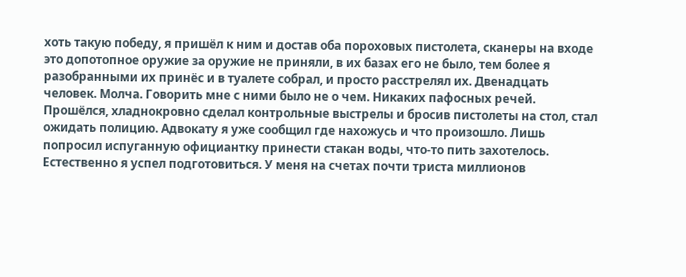хоть такую победу, я пришёл к ним и достав оба пороховых пистолета, сканеры на входе это допотопное оружие за оружие не приняли, в их базах его не было, тем более я разобранными их принёс и в туалете собрал, и просто расстрелял их. Двенадцать человек. Молча. Говорить мне с ними было не о чем. Никаких пафосных речей. Прошёлся, хладнокровно сделал контрольные выстрелы и бросив пистолеты на стол, стал ожидать полицию. Адвокату я уже сообщил где нахожусь и что произошло. Лишь попросил испуганную официантку принести стакан воды, что-то пить захотелось.
Естественно я успел подготовиться. У меня на счетах почти триста миллионов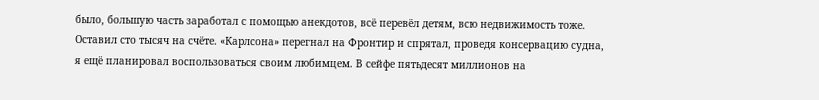было, большую часть заработал с помощью анекдотов, всё перевёл детям, всю недвижимость тоже. Оставил сто тысяч на счёте. «Карлсона» перегнал на Фронтир и спрятал, проведя консервацию судна, я ещё планировал воспользоваться своим любимцем. В сейфе пятьдесят миллионов на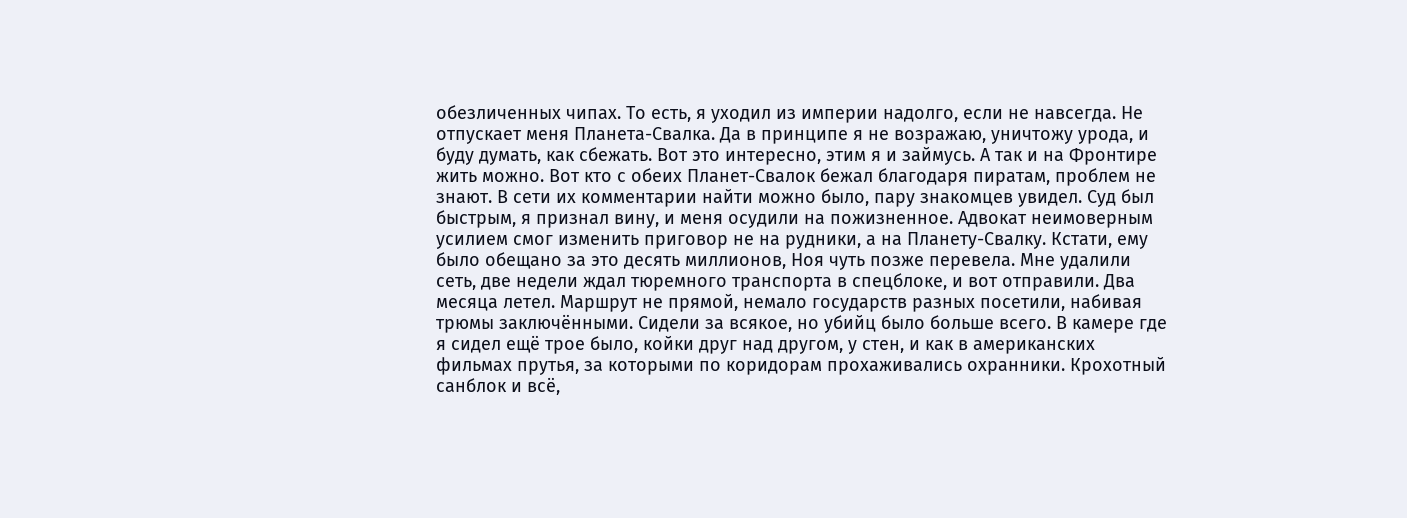обезличенных чипах. То есть, я уходил из империи надолго, если не навсегда. Не отпускает меня Планета-Свалка. Да в принципе я не возражаю, уничтожу урода, и буду думать, как сбежать. Вот это интересно, этим я и займусь. А так и на Фронтире жить можно. Вот кто с обеих Планет-Свалок бежал благодаря пиратам, проблем не знают. В сети их комментарии найти можно было, пару знакомцев увидел. Суд был быстрым, я признал вину, и меня осудили на пожизненное. Адвокат неимоверным усилием смог изменить приговор не на рудники, а на Планету-Свалку. Кстати, ему было обещано за это десять миллионов, Ноя чуть позже перевела. Мне удалили сеть, две недели ждал тюремного транспорта в спецблоке, и вот отправили. Два месяца летел. Маршрут не прямой, немало государств разных посетили, набивая трюмы заключёнными. Сидели за всякое, но убийц было больше всего. В камере где я сидел ещё трое было, койки друг над другом, у стен, и как в американских фильмах прутья, за которыми по коридорам прохаживались охранники. Крохотный санблок и всё,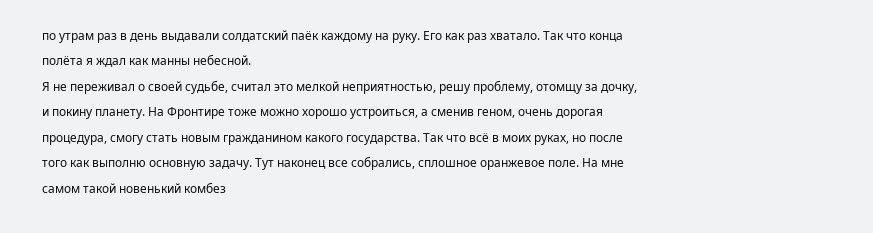по утрам раз в день выдавали солдатский паёк каждому на руку. Его как раз хватало. Так что конца полёта я ждал как манны небесной.
Я не переживал о своей судьбе, считал это мелкой неприятностью, решу проблему, отомщу за дочку, и покину планету. На Фронтире тоже можно хорошо устроиться, а сменив геном, очень дорогая процедура, смогу стать новым гражданином какого государства. Так что всё в моих руках, но после того как выполню основную задачу. Тут наконец все собрались, сплошное оранжевое поле. На мне самом такой новенький комбез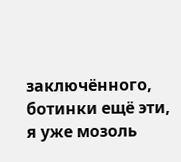заключённого, ботинки ещё эти, я уже мозоль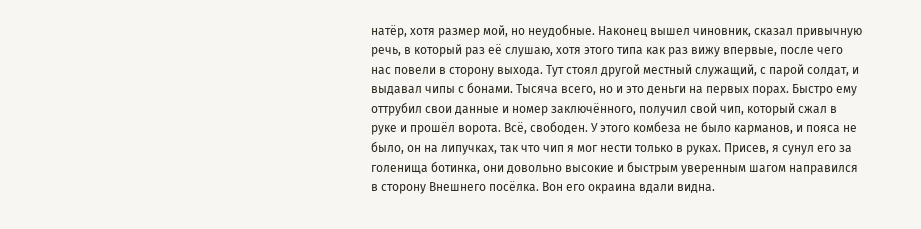натёр, хотя размер мой, но неудобные. Наконец вышел чиновник, сказал привычную речь, в который раз её слушаю, хотя этого типа как раз вижу впервые, после чего нас повели в сторону выхода. Тут стоял другой местный служащий, с парой солдат, и выдавал чипы с бонами. Тысяча всего, но и это деньги на первых порах. Быстро ему оттрубил свои данные и номер заключённого, получил свой чип, который сжал в руке и прошёл ворота. Всё, свободен. У этого комбеза не было карманов, и пояса не было, он на липучках, так что чип я мог нести только в руках. Присев, я сунул его за голенища ботинка, они довольно высокие и быстрым уверенным шагом направился в сторону Внешнего посёлка. Вон его окраина вдали видна.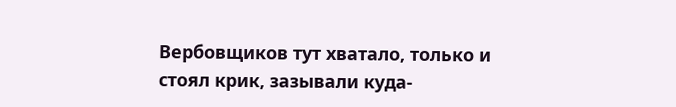Вербовщиков тут хватало, только и стоял крик, зазывали куда-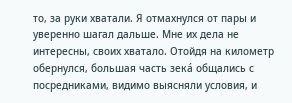то, за руки хватали. Я отмахнулся от пары и уверенно шагал дальше. Мне их дела не интересны, своих хватало. Отойдя на километр обернулся, большая часть зекá общались с посредниками, видимо выясняли условия, и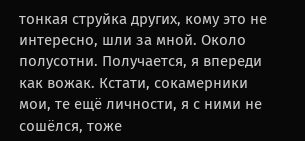тонкая струйка других, кому это не интересно, шли за мной. Около полусотни. Получается, я впереди как вожак. Кстати, сокамерники мои, те ещё личности, я с ними не сошёлся, тоже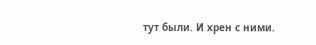тут были. И хрен с ними.